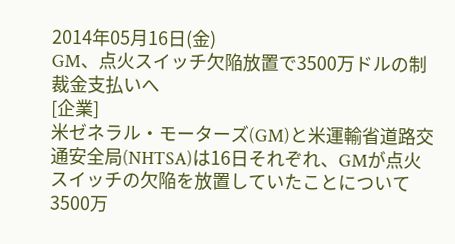2014年05月16日(金)
GM、点火スイッチ欠陥放置で3500万ドルの制裁金支払いへ
[企業]
米ゼネラル・モーターズ(GM)と米運輸省道路交通安全局(NHTSA)は16日それぞれ、GMが点火スイッチの欠陥を放置していたことについて3500万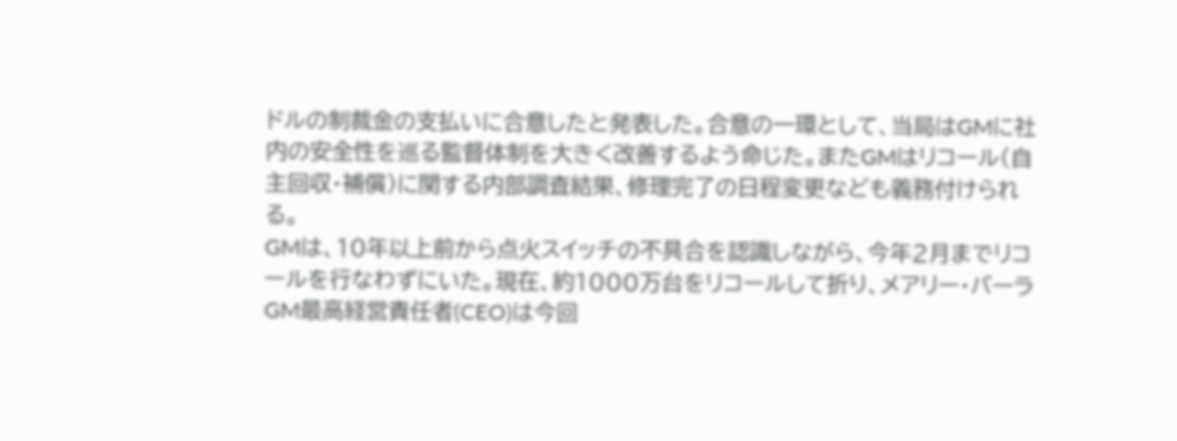ドルの制裁金の支払いに合意したと発表した。合意の一環として、当局はGMに社内の安全性を巡る監督体制を大きく改善するよう命じた。またGMはリコール(自主回収・補償)に関する内部調査結果、修理完了の日程変更なども義務付けられる。
GMは、10年以上前から点火スイッチの不具合を認識しながら、今年2月までリコールを行なわずにいた。現在、約1000万台をリコールして折り、メアリー・バーラGM最高経営責任者(CEO)は今回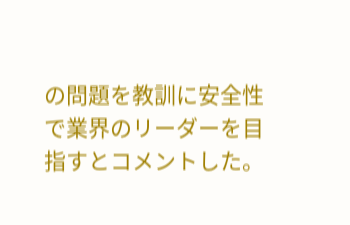の問題を教訓に安全性で業界のリーダーを目指すとコメントした。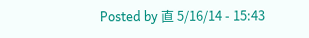Posted by 直 5/16/14 - 15:43